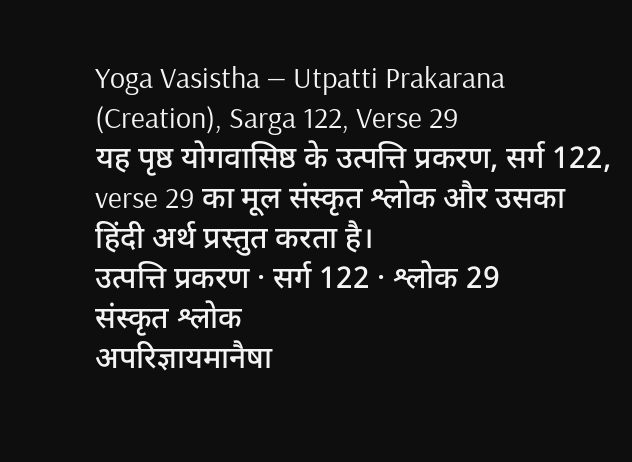Yoga Vasistha — Utpatti Prakarana (Creation), Sarga 122, Verse 29
यह पृष्ठ योगवासिष्ठ के उत्पत्ति प्रकरण, सर्ग 122, verse 29 का मूल संस्कृत श्लोक और उसका हिंदी अर्थ प्रस्तुत करता है।
उत्पत्ति प्रकरण · सर्ग 122 · श्लोक 29
संस्कृत श्लोक
अपरिज्ञायमानैषा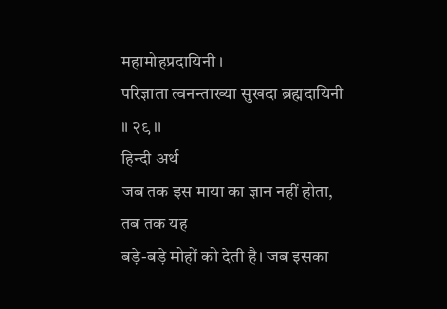महामोहप्रदायिनी ।
परिज्ञाता त्वनन्ताख्या सुखदा ब्रह्मदायिनी ॥ २९ ॥
हिन्दी अर्थ
जब तक इस माया का ज्ञान नहीं होता, तब तक यह
बड़े-बड़े मोहों को देती है। जब इसका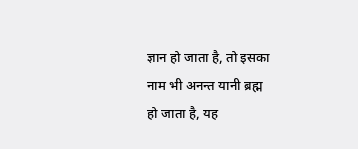ज्ञान हो जाता है, तो इसका नाम भी अनन्त यानी ब्रह्म
हो जाता है, यह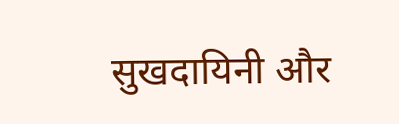सुखदायिनी और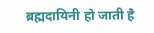ब्रह्मदायिनी हो जाती है